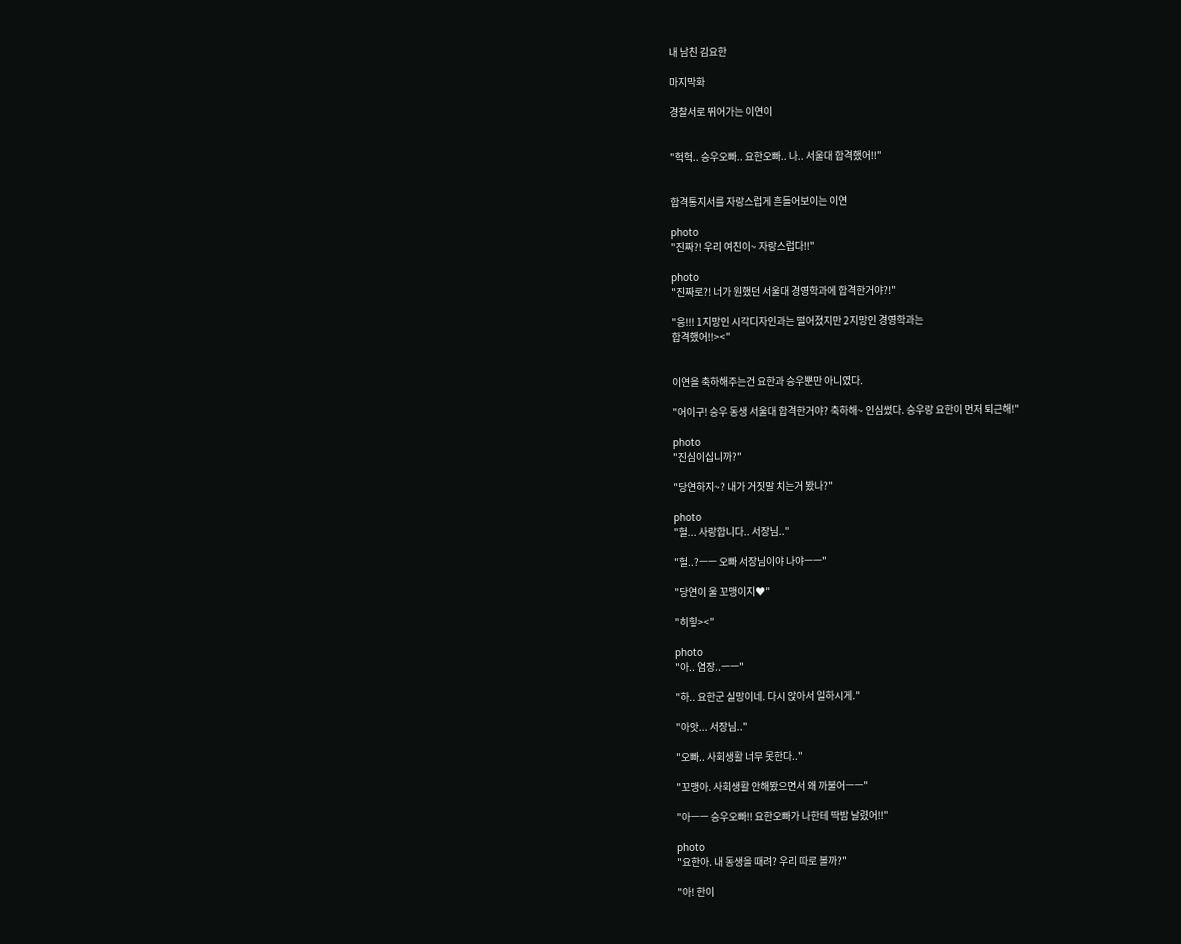내 남친 김요한

마지막화

경찰서로 뛰어가는 이연이


"헉헉.. 승우오빠.. 요한오빠.. 나.. 서울대 합격했어!!"


합격통지서를 자랑스럽게 흔들어보이는 이연

photo
"진짜?! 우리 여친이~ 자랑스럽다!!"

photo
"진짜로?! 너가 원했던 서울대 경영학과에 합격한거야?!"

"응!!! 1지망인 시각디자인과는 떨어졌지만 2지망인 경영학과는
합격했어!!><"


이연을 축하해주는건 요한과 승우뿐만 아니였다.

"어이구! 승우 동생 서울대 합격한거야? 축하해~ 인심썼다. 승우랑 요한이 먼저 퇴근해!"

photo
"진심이십니까?"

"당연하지~? 내가 거짓말 치는거 봤나?"

photo
"헐... 사랑합니다.. 서장님.."

"헐..?ㅡㅡ 오빠 서장님이야 나야ㅡㅡ"

"당연이 울 꼬맹이지♥"

"히힣><"

photo
"아.. 염장..ㅡㅡ"

"하.. 요한군 실망이네. 다시 앉아서 일하시게."

"아앗... 서장님.."

"오빠.. 사회생활 너무 못한다.."

"꼬맹아. 사회생활 안해봤으면서 왜 까불어ㅡㅡ"

"아ㅡㅡ 승우오빠!! 요한오빠가 나한테 딱밤 날렸어!!"

photo
"요한아. 내 동생을 때려? 우리 따로 볼까?"

"아! 한이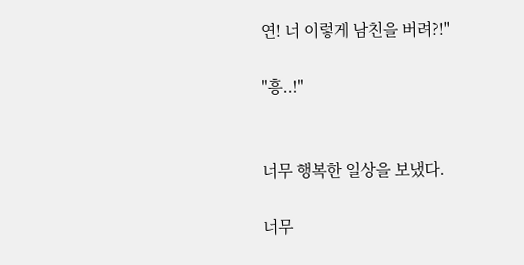연! 너 이렇게 남친을 버려?!"

"흥..!"


너무 행복한 일상을 보냈다.

너무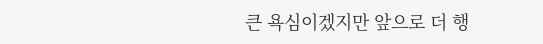큰 욕심이겠지만 앞으로 더 행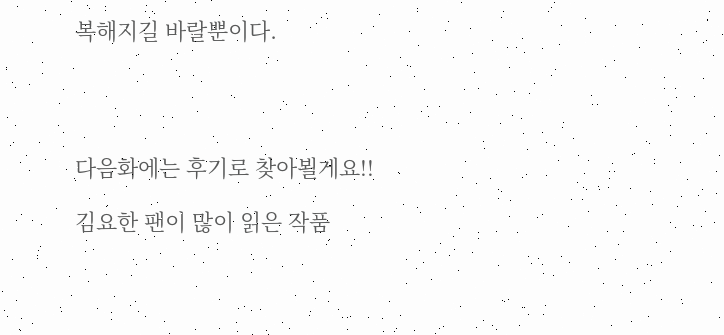복해지길 바랄뿐이다.




다음화에는 후기로 찾아뵐게요!!

김요한 팬이 많이 읽은 작품